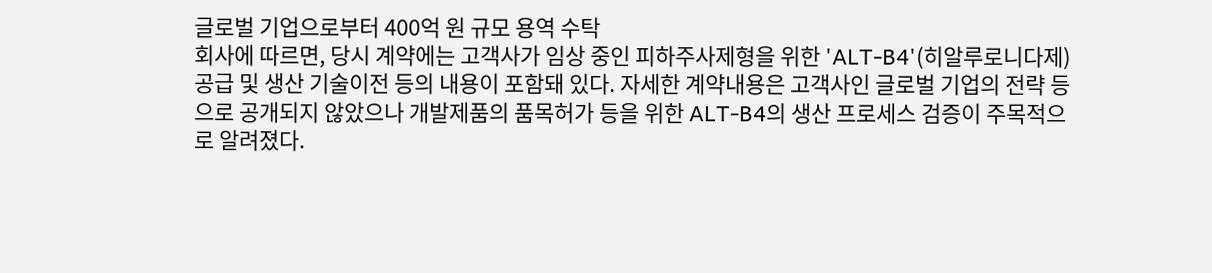글로벌 기업으로부터 400억 원 규모 용역 수탁
회사에 따르면, 당시 계약에는 고객사가 임상 중인 피하주사제형을 위한 'ALT-B4'(히알루로니다제) 공급 및 생산 기술이전 등의 내용이 포함돼 있다. 자세한 계약내용은 고객사인 글로벌 기업의 전략 등으로 공개되지 않았으나 개발제품의 품목허가 등을 위한 ALT-B4의 생산 프로세스 검증이 주목적으로 알려졌다.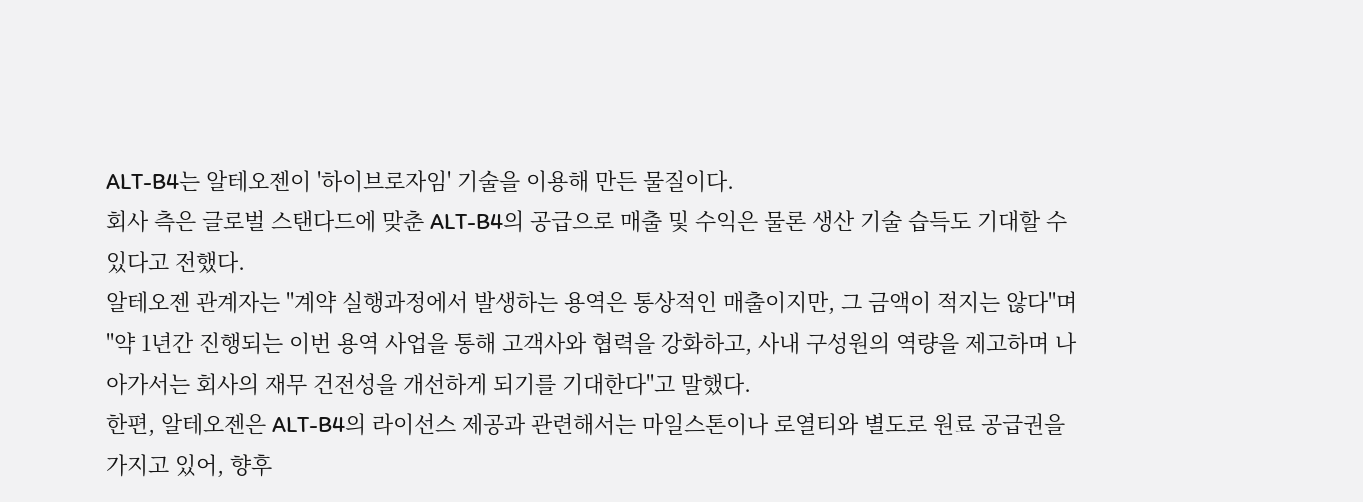ALT-B4는 알테오젠이 '하이브로자임' 기술을 이용해 만든 물질이다.
회사 측은 글로벌 스탠다드에 맞춘 ALT-B4의 공급으로 매출 및 수익은 물론 생산 기술 습득도 기대할 수 있다고 전했다.
알테오젠 관계자는 "계약 실행과정에서 발생하는 용역은 통상적인 매출이지만, 그 금액이 적지는 않다"며 "약 1년간 진행되는 이번 용역 사업을 통해 고객사와 협력을 강화하고, 사내 구성원의 역량을 제고하며 나아가서는 회사의 재무 건전성을 개선하게 되기를 기대한다"고 말했다.
한편, 알테오젠은 ALT-B4의 라이선스 제공과 관련해서는 마일스톤이나 로열티와 별도로 원료 공급권을 가지고 있어, 향후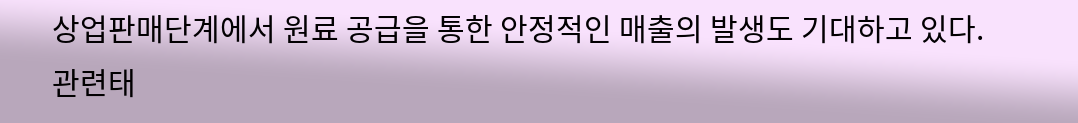상업판매단계에서 원료 공급을 통한 안정적인 매출의 발생도 기대하고 있다.
관련태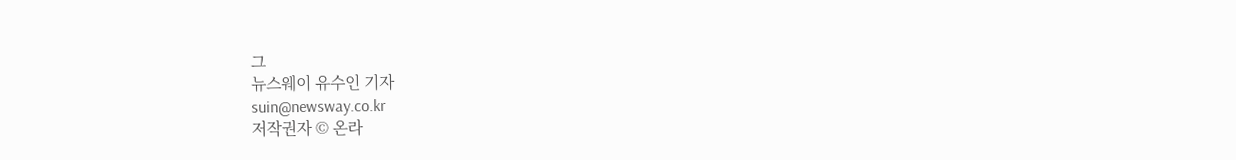그
뉴스웨이 유수인 기자
suin@newsway.co.kr
저작권자 © 온라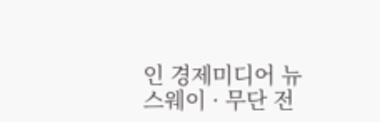인 경제미디어 뉴스웨이 · 무단 전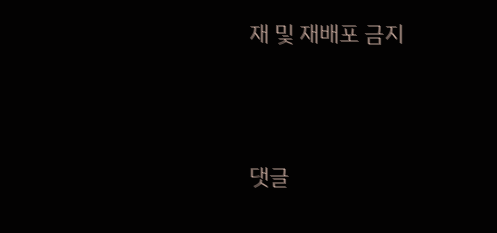재 및 재배포 금지




댓글